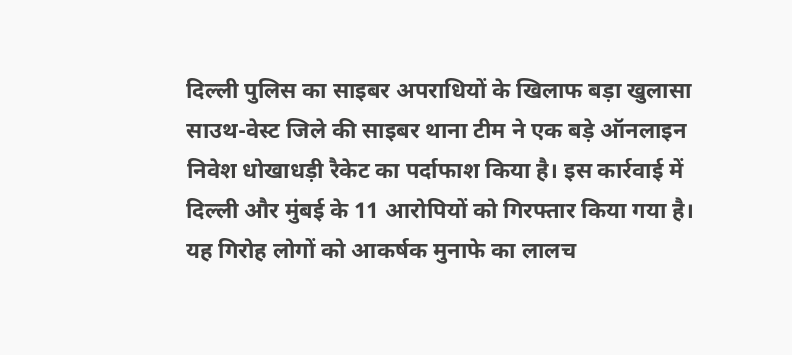दिल्ली पुलिस का साइबर अपराधियों के खिलाफ बड़ा खुलासा
साउथ-वेस्ट जिले की साइबर थाना टीम ने एक बड़े ऑनलाइन निवेश धोखाधड़ी रैकेट का पर्दाफाश किया है। इस कार्रवाई में दिल्ली और मुंबई के 11 आरोपियों को गिरफ्तार किया गया है। यह गिरोह लोगों को आकर्षक मुनाफे का लालच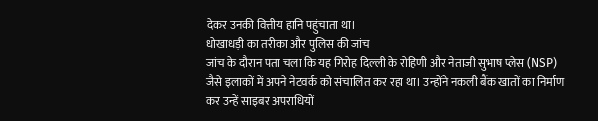देकर उनकी वित्तीय हानि पहुंचाता था।
धोखाधड़ी का तरीका और पुलिस की जांच
जांच के दौरान पता चला कि यह गिरोह दिल्ली के रोहिणी और नेताजी सुभाष प्लेस (NSP) जैसे इलाकों में अपने नेटवर्क को संचालित कर रहा था। उन्होंने नकली बैंक खातों का निर्माण कर उन्हें साइबर अपराधियों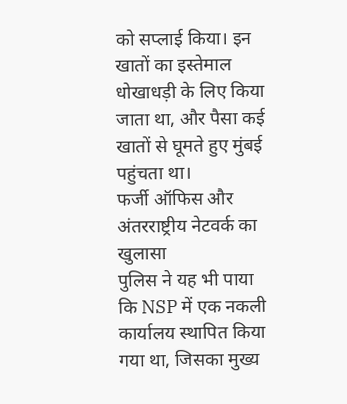को सप्लाई किया। इन खातों का इस्तेमाल धोखाधड़ी के लिए किया जाता था, और पैसा कई खातों से घूमते हुए मुंबई पहुंचता था।
फर्जी ऑफिस और अंतरराष्ट्रीय नेटवर्क का खुलासा
पुलिस ने यह भी पाया कि NSP में एक नकली कार्यालय स्थापित किया गया था, जिसका मुख्य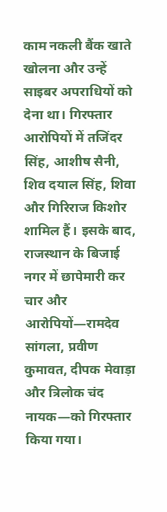काम नकली बैंक खाते खोलना और उन्हें साइबर अपराधियों को देना था। गिरफ्तार आरोपियों में तजिंदर सिंह, आशीष सैनी, शिव दयाल सिंह, शिवा और गिरिराज किशोर शामिल हैं। इसके बाद, राजस्थान के बिजाई नगर में छापेमारी कर चार और आरोपियों—रामदेव सांगला, प्रवीण कुमावत, दीपक मेवाड़ा और त्रिलोक चंद नायक—को गिरफ्तार किया गया।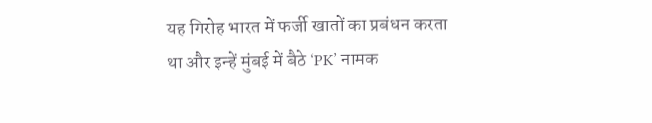यह गिरोह भारत में फर्जी खातों का प्रबंधन करता था और इन्हें मुंबई में बैठे ‘PK’ नामक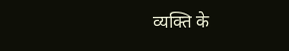व्यक्ति के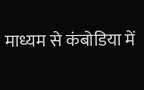माध्यम से कंबोडिया में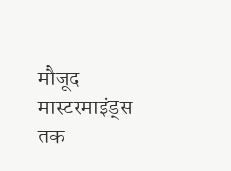मौजूद मास्टरमाइंड्स तक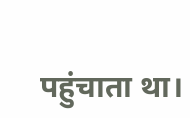पहुंचाता था।